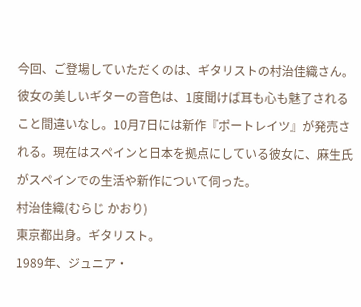今回、ご登場していただくのは、ギタリストの村治佳織さん。彼女の美しいギターの音色は、1度聞けば耳も心も魅了されること間違いなし。10月7日には新作『ポートレイツ』が発売される。現在はスペインと日本を拠点にしている彼女に、麻生氏がスペインでの生活や新作について伺った。
村治佳織(むらじ かおり)
東京都出身。ギタリスト。
1989年、ジュニア・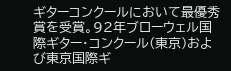ギターコンクールにおいて最優秀賞を受賞。92年ブローウェル国際ギター・コンクール(東京)および東京国際ギ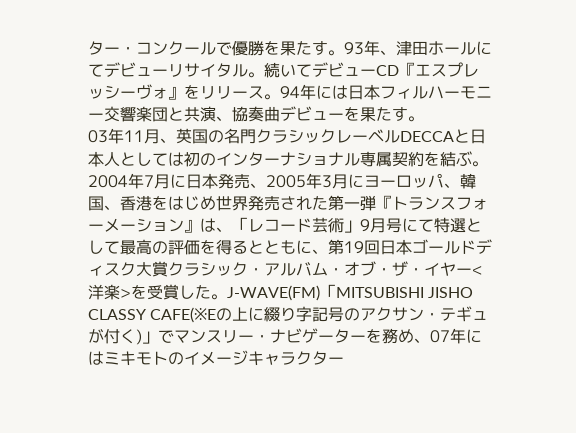ター・コンクールで優勝を果たす。93年、津田ホールにてデビューリサイタル。続いてデビューCD『エスプレッシーヴォ』をリリース。94年には日本フィルハーモニー交響楽団と共演、協奏曲デビューを果たす。
03年11月、英国の名門クラシックレーベルDECCAと日本人としては初のインターナショナル専属契約を結ぶ。2004年7月に日本発売、2005年3月にヨーロッパ、韓国、香港をはじめ世界発売された第一弾『トランスフォーメーション』は、「レコード芸術」9月号にて特選として最高の評価を得るとともに、第19回日本ゴールドディスク大賞クラシック・アルバム・オブ・ザ・イヤー<洋楽>を受賞した。J-WAVE(FM)「MITSUBISHI JISHO CLASSY CAFE(※Eの上に綴り字記号のアクサン・テギュが付く)」でマンスリー・ナビゲーターを務め、07年にはミキモトのイメージキャラクター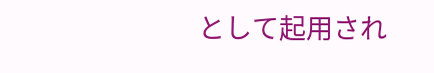として起用され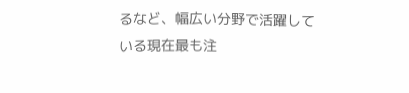るなど、幅広い分野で活躍している現在最も注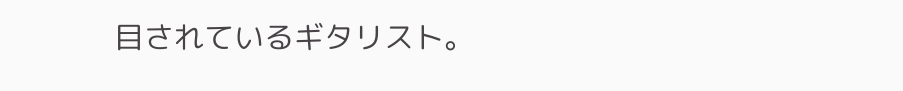目されているギタリスト。